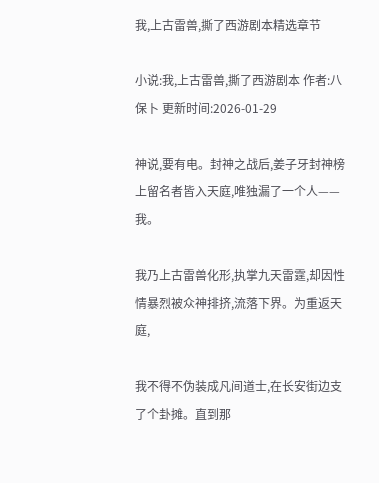我,上古雷兽,撕了西游剧本精选章节

小说:我,上古雷兽,撕了西游剧本 作者:八保卜 更新时间:2026-01-29

神说,要有电。封神之战后,姜子牙封神榜上留名者皆入天庭,唯独漏了一个人——我。

我乃上古雷兽化形,执掌九天雷霆,却因性情暴烈被众神排挤,流落下界。为重返天庭,

我不得不伪装成凡间道士,在长安街边支了个卦摊。直到那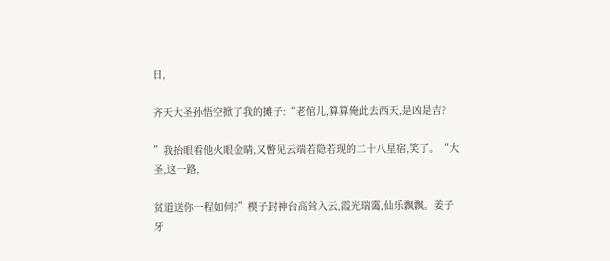日,

齐天大圣孙悟空掀了我的摊子:“老倌儿,算算俺此去西天,是凶是吉?

”我抬眼看他火眼金睛,又瞥见云端若隐若现的二十八星宿,笑了。“大圣,这一路,

贫道送你一程如何?”楔子封神台高耸入云,霞光瑞霭,仙乐飘飘。姜子牙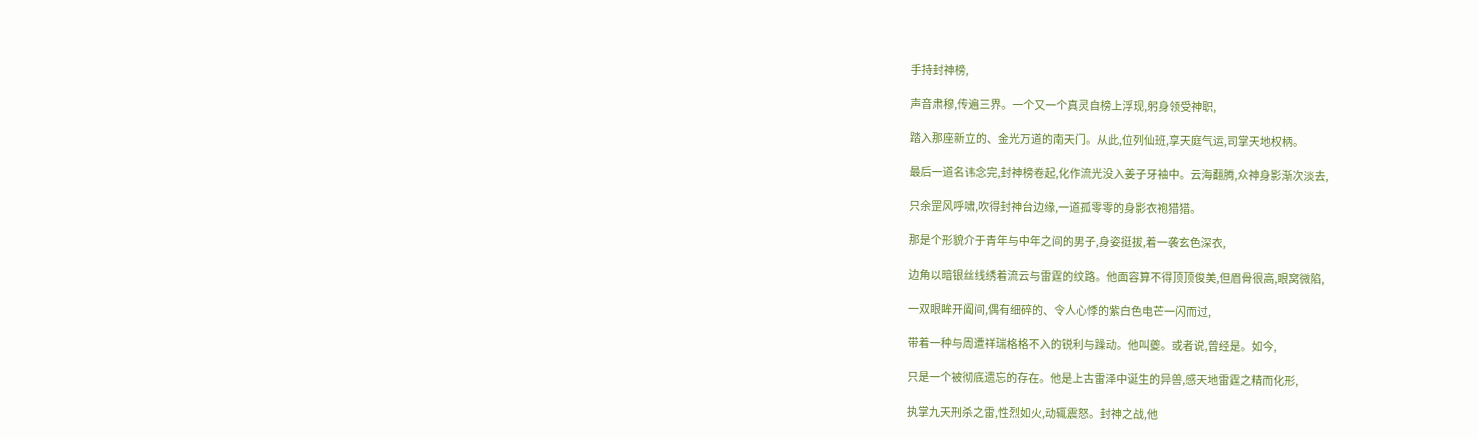手持封神榜,

声音肃穆,传遍三界。一个又一个真灵自榜上浮现,躬身领受神职,

踏入那座新立的、金光万道的南天门。从此,位列仙班,享天庭气运,司掌天地权柄。

最后一道名讳念完,封神榜卷起,化作流光没入姜子牙袖中。云海翻腾,众神身影渐次淡去,

只余罡风呼啸,吹得封神台边缘,一道孤零零的身影衣袍猎猎。

那是个形貌介于青年与中年之间的男子,身姿挺拔,着一袭玄色深衣,

边角以暗银丝线绣着流云与雷霆的纹路。他面容算不得顶顶俊美,但眉骨很高,眼窝微陷,

一双眼眸开阖间,偶有细碎的、令人心悸的紫白色电芒一闪而过,

带着一种与周遭祥瑞格格不入的锐利与躁动。他叫夔。或者说,曾经是。如今,

只是一个被彻底遗忘的存在。他是上古雷泽中诞生的异兽,感天地雷霆之精而化形,

执掌九天刑杀之雷,性烈如火,动辄震怒。封神之战,他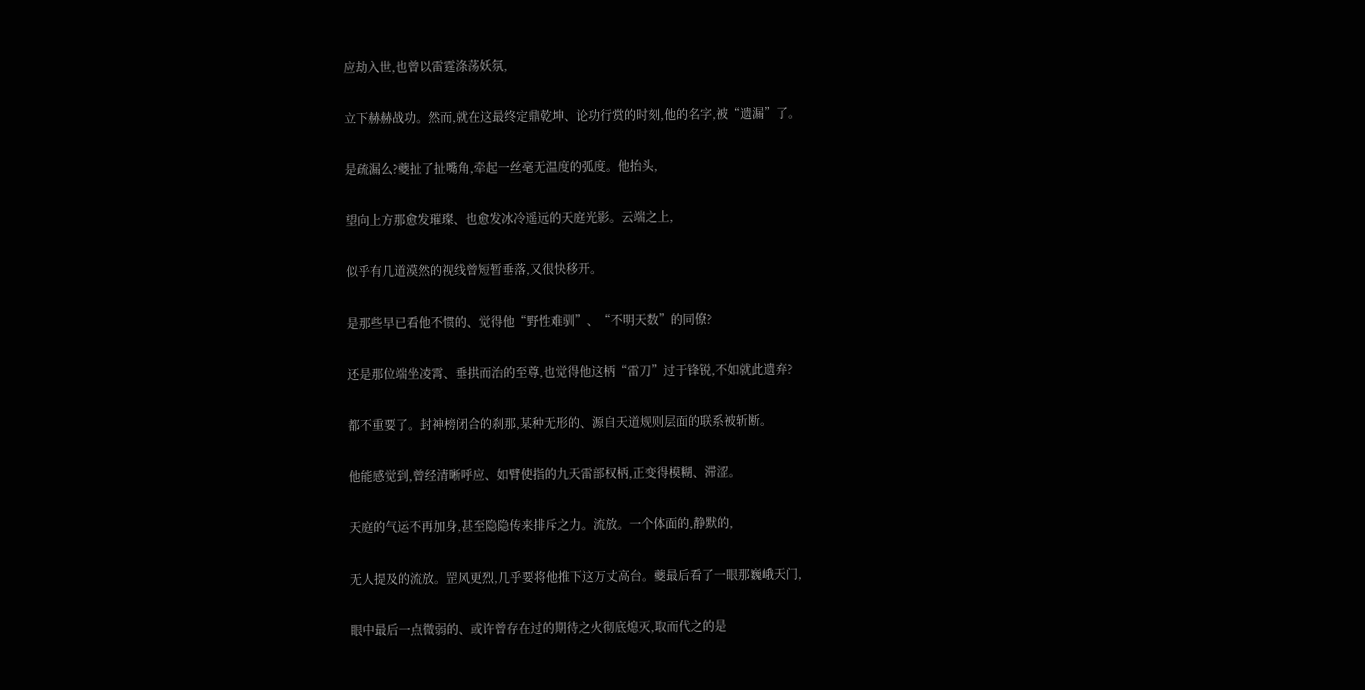应劫入世,也曾以雷霆涤荡妖氛,

立下赫赫战功。然而,就在这最终定鼎乾坤、论功行赏的时刻,他的名字,被“遗漏”了。

是疏漏么?夔扯了扯嘴角,牵起一丝毫无温度的弧度。他抬头,

望向上方那愈发璀璨、也愈发冰冷遥远的天庭光影。云端之上,

似乎有几道漠然的视线曾短暂垂落,又很快移开。

是那些早已看他不惯的、觉得他“野性难驯”、“不明天数”的同僚?

还是那位端坐凌霄、垂拱而治的至尊,也觉得他这柄“雷刀”过于锋锐,不如就此遗弃?

都不重要了。封神榜闭合的刹那,某种无形的、源自天道规则层面的联系被斩断。

他能感觉到,曾经清晰呼应、如臂使指的九天雷部权柄,正变得模糊、滞涩。

天庭的气运不再加身,甚至隐隐传来排斥之力。流放。一个体面的,静默的,

无人提及的流放。罡风更烈,几乎要将他推下这万丈高台。夔最后看了一眼那巍峨天门,

眼中最后一点微弱的、或许曾存在过的期待之火彻底熄灭,取而代之的是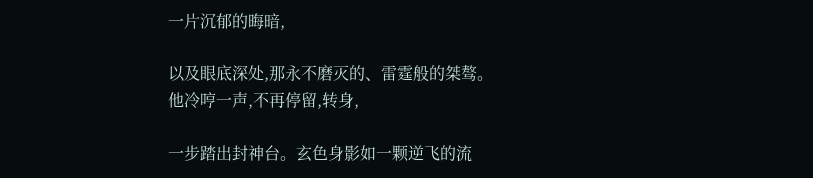一片沉郁的晦暗,

以及眼底深处,那永不磨灭的、雷霆般的桀骜。他冷哼一声,不再停留,转身,

一步踏出封神台。玄色身影如一颗逆飞的流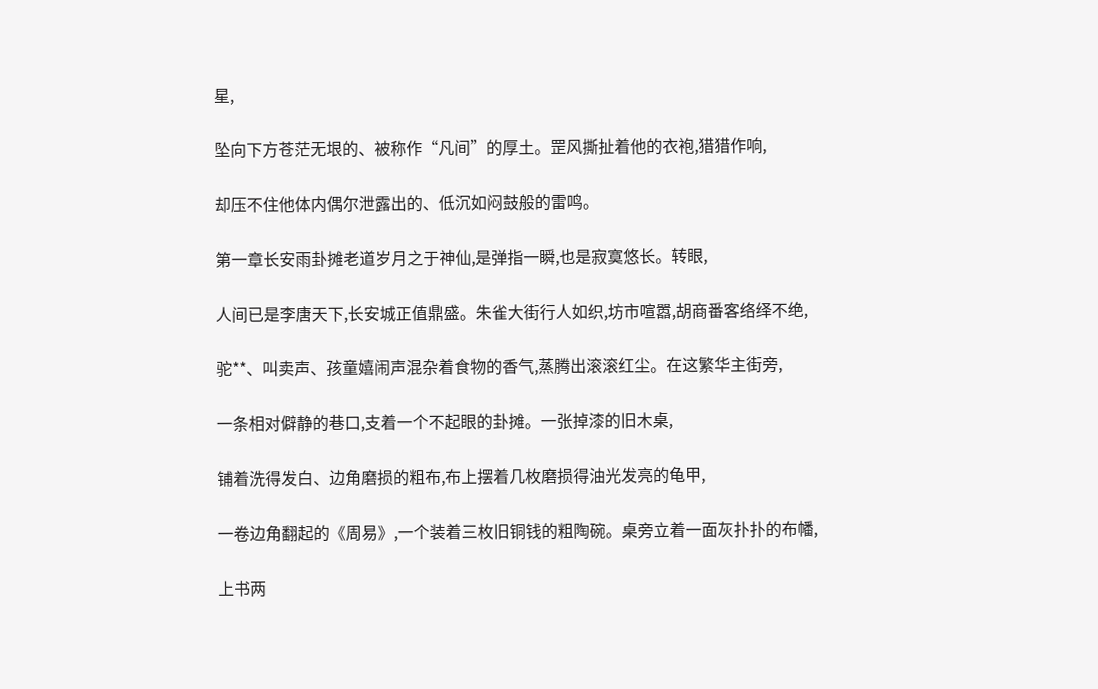星,

坠向下方苍茫无垠的、被称作“凡间”的厚土。罡风撕扯着他的衣袍,猎猎作响,

却压不住他体内偶尔泄露出的、低沉如闷鼓般的雷鸣。

第一章长安雨卦摊老道岁月之于神仙,是弹指一瞬,也是寂寞悠长。转眼,

人间已是李唐天下,长安城正值鼎盛。朱雀大街行人如织,坊市喧嚣,胡商番客络绎不绝,

驼**、叫卖声、孩童嬉闹声混杂着食物的香气,蒸腾出滚滚红尘。在这繁华主街旁,

一条相对僻静的巷口,支着一个不起眼的卦摊。一张掉漆的旧木桌,

铺着洗得发白、边角磨损的粗布,布上摆着几枚磨损得油光发亮的龟甲,

一卷边角翻起的《周易》,一个装着三枚旧铜钱的粗陶碗。桌旁立着一面灰扑扑的布幡,

上书两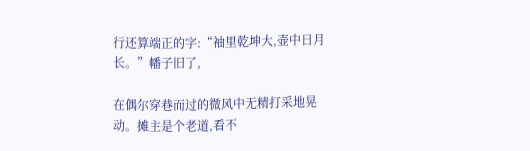行还算端正的字:“袖里乾坤大,壶中日月长。”幡子旧了,

在偶尔穿巷而过的微风中无精打采地晃动。摊主是个老道,看不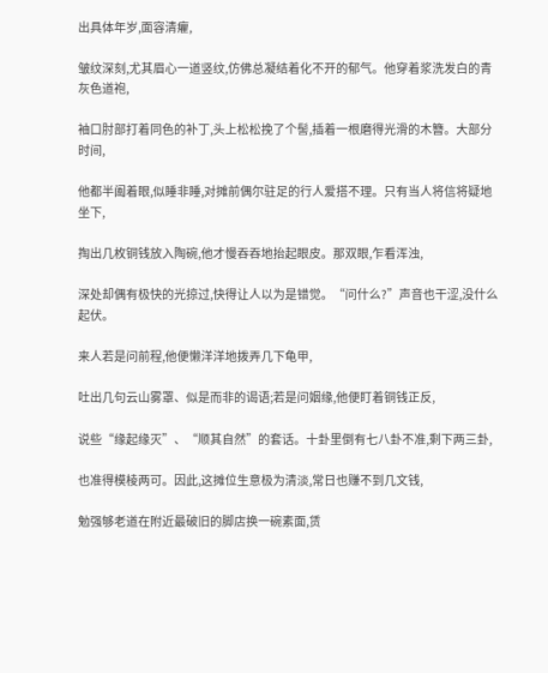出具体年岁,面容清癯,

皱纹深刻,尤其眉心一道竖纹,仿佛总凝结着化不开的郁气。他穿着浆洗发白的青灰色道袍,

袖口肘部打着同色的补丁,头上松松挽了个髻,插着一根磨得光滑的木簪。大部分时间,

他都半阖着眼,似睡非睡,对摊前偶尔驻足的行人爱搭不理。只有当人将信将疑地坐下,

掏出几枚铜钱放入陶碗,他才慢吞吞地抬起眼皮。那双眼,乍看浑浊,

深处却偶有极快的光掠过,快得让人以为是错觉。“问什么?”声音也干涩,没什么起伏。

来人若是问前程,他便懒洋洋地拨弄几下龟甲,

吐出几句云山雾罩、似是而非的谒语;若是问姻缘,他便盯着铜钱正反,

说些“缘起缘灭”、“顺其自然”的套话。十卦里倒有七八卦不准,剩下两三卦,

也准得模棱两可。因此,这摊位生意极为清淡,常日也赚不到几文钱,

勉强够老道在附近最破旧的脚店换一碗素面,赁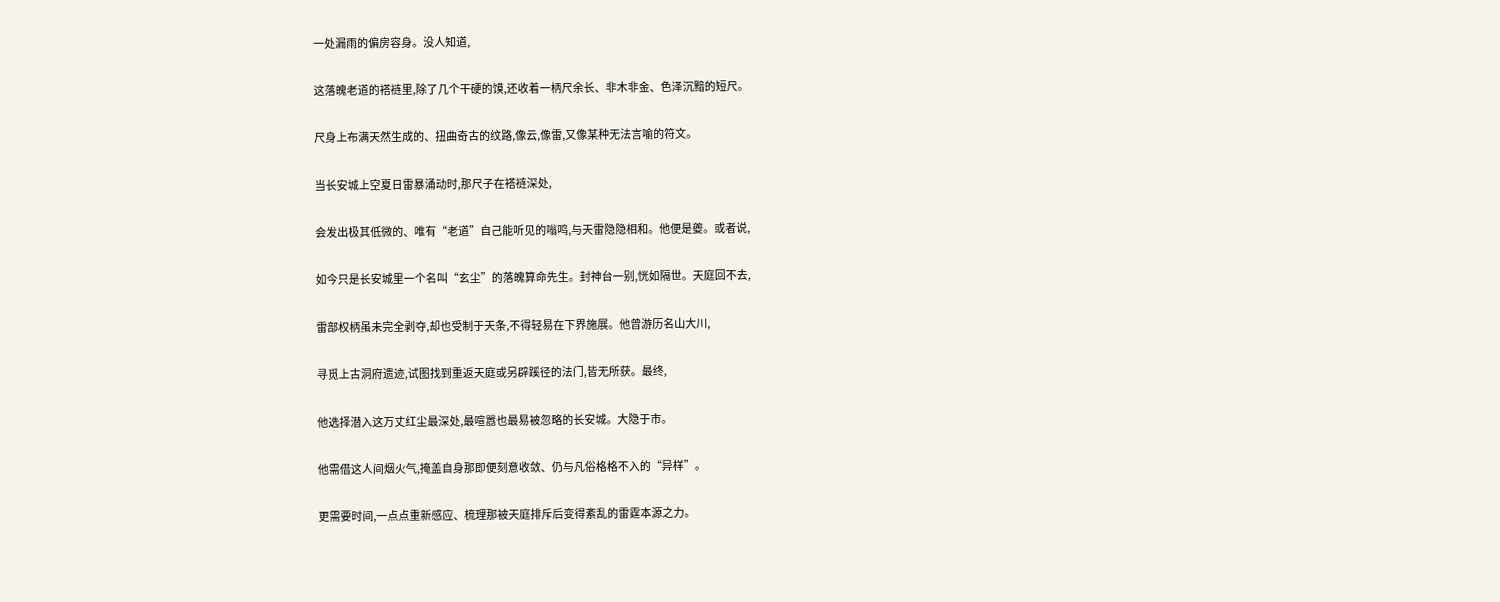一处漏雨的偏房容身。没人知道,

这落魄老道的褡裢里,除了几个干硬的馍,还收着一柄尺余长、非木非金、色泽沉黯的短尺。

尺身上布满天然生成的、扭曲奇古的纹路,像云,像雷,又像某种无法言喻的符文。

当长安城上空夏日雷暴涌动时,那尺子在褡裢深处,

会发出极其低微的、唯有“老道”自己能听见的嗡鸣,与天雷隐隐相和。他便是夔。或者说,

如今只是长安城里一个名叫“玄尘”的落魄算命先生。封神台一别,恍如隔世。天庭回不去,

雷部权柄虽未完全剥夺,却也受制于天条,不得轻易在下界施展。他曾游历名山大川,

寻觅上古洞府遗迹,试图找到重返天庭或另辟蹊径的法门,皆无所获。最终,

他选择潜入这万丈红尘最深处,最喧嚣也最易被忽略的长安城。大隐于市。

他需借这人间烟火气,掩盖自身那即便刻意收敛、仍与凡俗格格不入的“异样”。

更需要时间,一点点重新感应、梳理那被天庭排斥后变得紊乱的雷霆本源之力。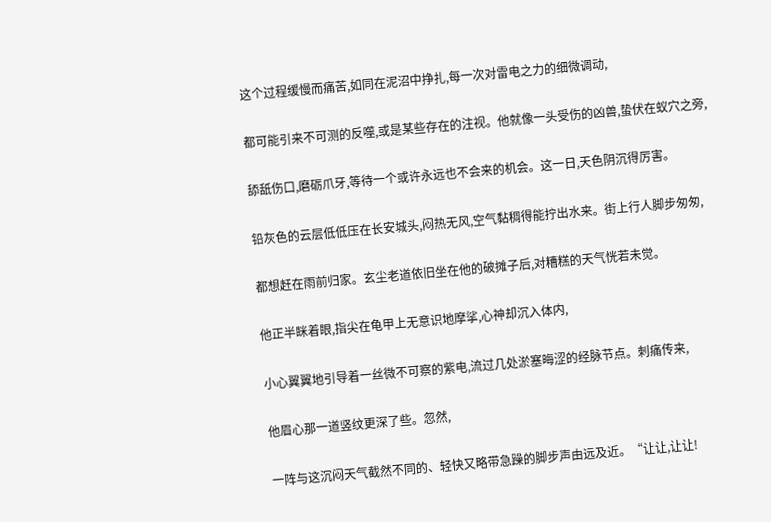这个过程缓慢而痛苦,如同在泥沼中挣扎,每一次对雷电之力的细微调动,

都可能引来不可测的反噬,或是某些存在的注视。他就像一头受伤的凶兽,蛰伏在蚁穴之旁,

舔舐伤口,磨砺爪牙,等待一个或许永远也不会来的机会。这一日,天色阴沉得厉害。

铅灰色的云层低低压在长安城头,闷热无风,空气黏稠得能拧出水来。街上行人脚步匆匆,

都想赶在雨前归家。玄尘老道依旧坐在他的破摊子后,对糟糕的天气恍若未觉。

他正半眯着眼,指尖在龟甲上无意识地摩挲,心神却沉入体内,

小心翼翼地引导着一丝微不可察的紫电,流过几处淤塞晦涩的经脉节点。刺痛传来,

他眉心那一道竖纹更深了些。忽然,

一阵与这沉闷天气截然不同的、轻快又略带急躁的脚步声由远及近。“让让,让让!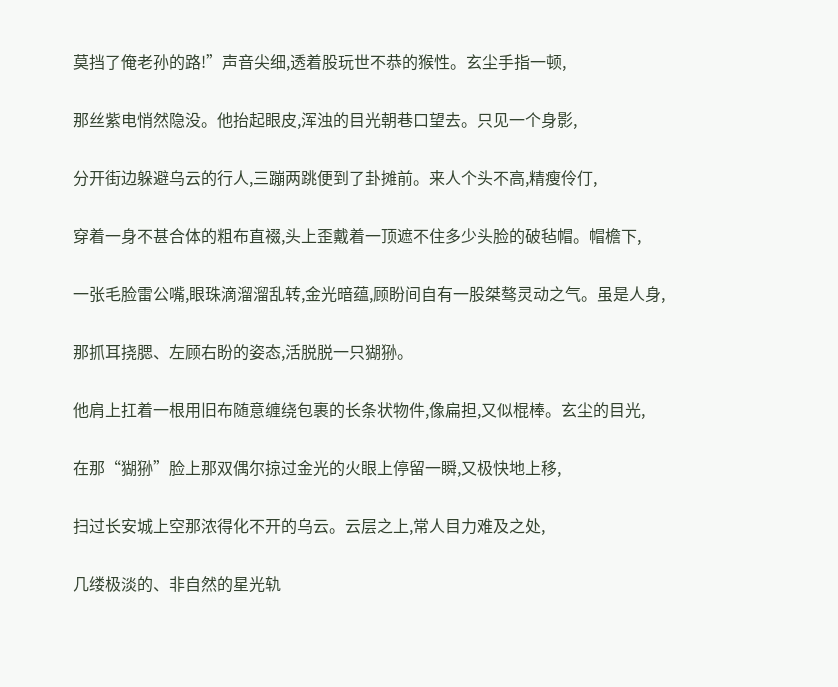莫挡了俺老孙的路!”声音尖细,透着股玩世不恭的猴性。玄尘手指一顿,

那丝紫电悄然隐没。他抬起眼皮,浑浊的目光朝巷口望去。只见一个身影,

分开街边躲避乌云的行人,三蹦两跳便到了卦摊前。来人个头不高,精瘦伶仃,

穿着一身不甚合体的粗布直裰,头上歪戴着一顶遮不住多少头脸的破毡帽。帽檐下,

一张毛脸雷公嘴,眼珠滴溜溜乱转,金光暗蕴,顾盼间自有一股桀骜灵动之气。虽是人身,

那抓耳挠腮、左顾右盼的姿态,活脱脱一只猢狲。

他肩上扛着一根用旧布随意缠绕包裹的长条状物件,像扁担,又似棍棒。玄尘的目光,

在那“猢狲”脸上那双偶尔掠过金光的火眼上停留一瞬,又极快地上移,

扫过长安城上空那浓得化不开的乌云。云层之上,常人目力难及之处,

几缕极淡的、非自然的星光轨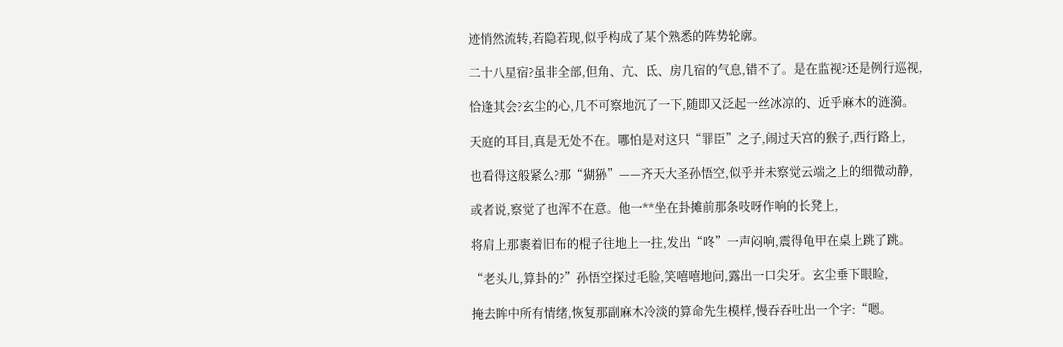迹悄然流转,若隐若现,似乎构成了某个熟悉的阵势轮廓。

二十八星宿?虽非全部,但角、亢、氐、房几宿的气息,错不了。是在监视?还是例行巡视,

恰逢其会?玄尘的心,几不可察地沉了一下,随即又泛起一丝冰凉的、近乎麻木的涟漪。

天庭的耳目,真是无处不在。哪怕是对这只“罪臣”之子,闹过天宫的猴子,西行路上,

也看得这般紧么?那“猢狲”——齐天大圣孙悟空,似乎并未察觉云端之上的细微动静,

或者说,察觉了也浑不在意。他一**坐在卦摊前那条吱呀作响的长凳上,

将肩上那裹着旧布的棍子往地上一拄,发出“咚”一声闷响,震得龟甲在桌上跳了跳。

“老头儿,算卦的?”孙悟空探过毛脸,笑嘻嘻地问,露出一口尖牙。玄尘垂下眼睑,

掩去眸中所有情绪,恢复那副麻木冷淡的算命先生模样,慢吞吞吐出一个字:“嗯。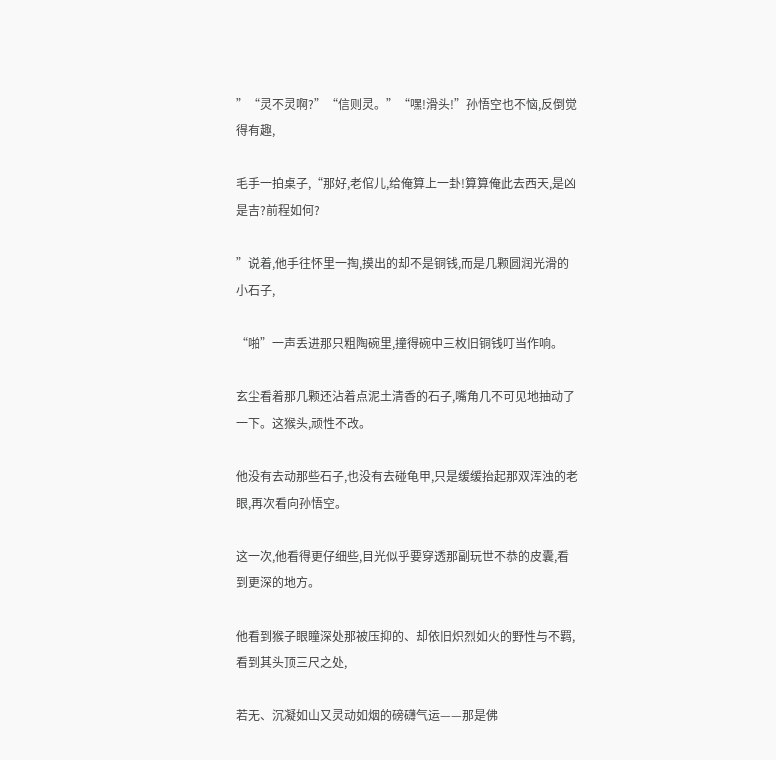”“灵不灵啊?”“信则灵。”“嘿!滑头!”孙悟空也不恼,反倒觉得有趣,

毛手一拍桌子,“那好,老倌儿,给俺算上一卦!算算俺此去西天,是凶是吉?前程如何?

”说着,他手往怀里一掏,摸出的却不是铜钱,而是几颗圆润光滑的小石子,

“啪”一声丢进那只粗陶碗里,撞得碗中三枚旧铜钱叮当作响。

玄尘看着那几颗还沾着点泥土清香的石子,嘴角几不可见地抽动了一下。这猴头,顽性不改。

他没有去动那些石子,也没有去碰龟甲,只是缓缓抬起那双浑浊的老眼,再次看向孙悟空。

这一次,他看得更仔细些,目光似乎要穿透那副玩世不恭的皮囊,看到更深的地方。

他看到猴子眼瞳深处那被压抑的、却依旧炽烈如火的野性与不羁,看到其头顶三尺之处,

若无、沉凝如山又灵动如烟的磅礴气运——那是佛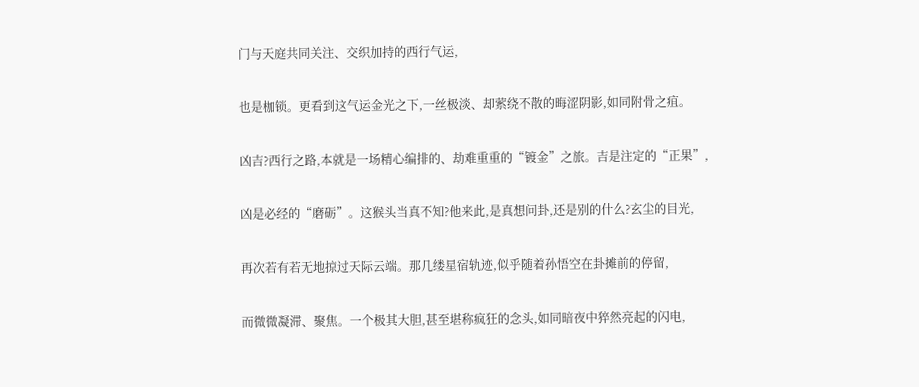门与天庭共同关注、交织加持的西行气运,

也是枷锁。更看到这气运金光之下,一丝极淡、却萦绕不散的晦涩阴影,如同附骨之疽。

凶吉?西行之路,本就是一场精心编排的、劫难重重的“镀金”之旅。吉是注定的“正果”,

凶是必经的“磨砺”。这猴头当真不知?他来此,是真想问卦,还是别的什么?玄尘的目光,

再次若有若无地掠过天际云端。那几缕星宿轨迹,似乎随着孙悟空在卦摊前的停留,

而微微凝滞、聚焦。一个极其大胆,甚至堪称疯狂的念头,如同暗夜中猝然亮起的闪电,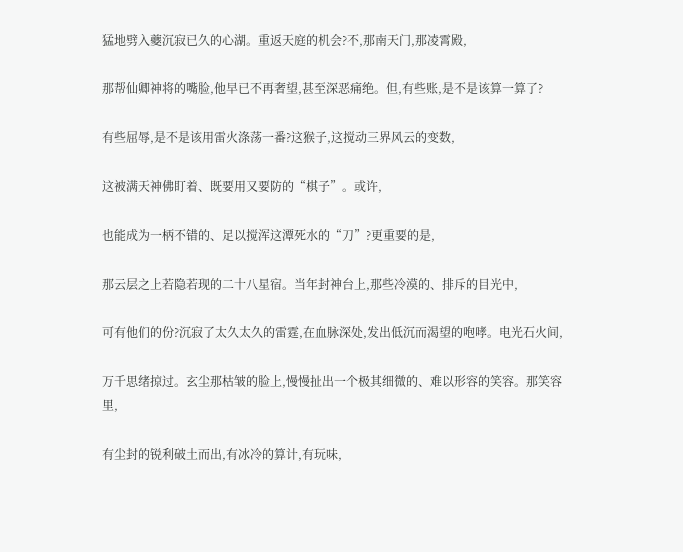猛地劈入夔沉寂已久的心湖。重返天庭的机会?不,那南天门,那凌霄殿,

那帮仙卿神将的嘴脸,他早已不再奢望,甚至深恶痛绝。但,有些账,是不是该算一算了?

有些屈辱,是不是该用雷火涤荡一番?这猴子,这搅动三界风云的变数,

这被满天神佛盯着、既要用又要防的“棋子”。或许,

也能成为一柄不错的、足以搅浑这潭死水的“刀”?更重要的是,

那云层之上若隐若现的二十八星宿。当年封神台上,那些冷漠的、排斥的目光中,

可有他们的份?沉寂了太久太久的雷霆,在血脉深处,发出低沉而渴望的咆哮。电光石火间,

万千思绪掠过。玄尘那枯皱的脸上,慢慢扯出一个极其细微的、难以形容的笑容。那笑容里,

有尘封的锐利破土而出,有冰冷的算计,有玩味,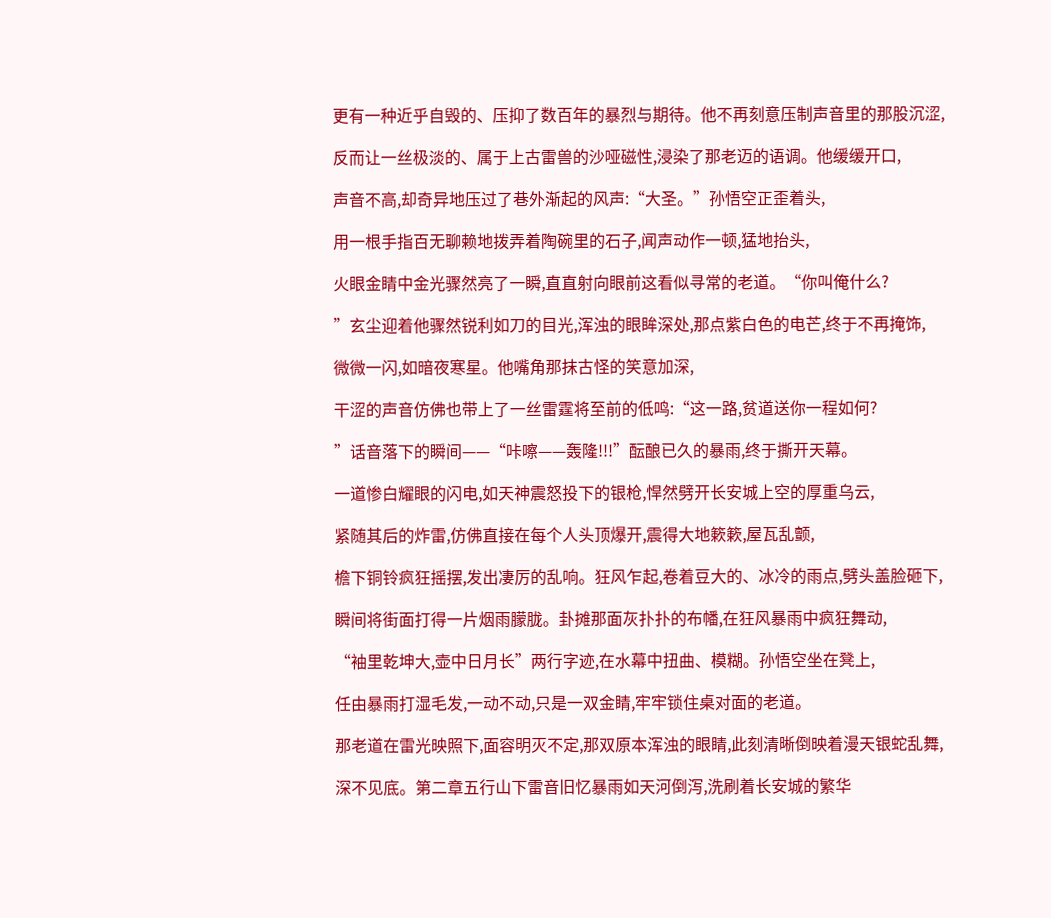更有一种近乎自毁的、压抑了数百年的暴烈与期待。他不再刻意压制声音里的那股沉涩,

反而让一丝极淡的、属于上古雷兽的沙哑磁性,浸染了那老迈的语调。他缓缓开口,

声音不高,却奇异地压过了巷外渐起的风声:“大圣。”孙悟空正歪着头,

用一根手指百无聊赖地拨弄着陶碗里的石子,闻声动作一顿,猛地抬头,

火眼金睛中金光骤然亮了一瞬,直直射向眼前这看似寻常的老道。“你叫俺什么?

”玄尘迎着他骤然锐利如刀的目光,浑浊的眼眸深处,那点紫白色的电芒,终于不再掩饰,

微微一闪,如暗夜寒星。他嘴角那抹古怪的笑意加深,

干涩的声音仿佛也带上了一丝雷霆将至前的低鸣:“这一路,贫道送你一程如何?

”话音落下的瞬间——“咔嚓——轰隆!!!”酝酿已久的暴雨,终于撕开天幕。

一道惨白耀眼的闪电,如天神震怒投下的银枪,悍然劈开长安城上空的厚重乌云,

紧随其后的炸雷,仿佛直接在每个人头顶爆开,震得大地簌簌,屋瓦乱颤,

檐下铜铃疯狂摇摆,发出凄厉的乱响。狂风乍起,卷着豆大的、冰冷的雨点,劈头盖脸砸下,

瞬间将街面打得一片烟雨朦胧。卦摊那面灰扑扑的布幡,在狂风暴雨中疯狂舞动,

“袖里乾坤大,壶中日月长”两行字迹,在水幕中扭曲、模糊。孙悟空坐在凳上,

任由暴雨打湿毛发,一动不动,只是一双金睛,牢牢锁住桌对面的老道。

那老道在雷光映照下,面容明灭不定,那双原本浑浊的眼睛,此刻清晰倒映着漫天银蛇乱舞,

深不见底。第二章五行山下雷音旧忆暴雨如天河倒泻,洗刷着长安城的繁华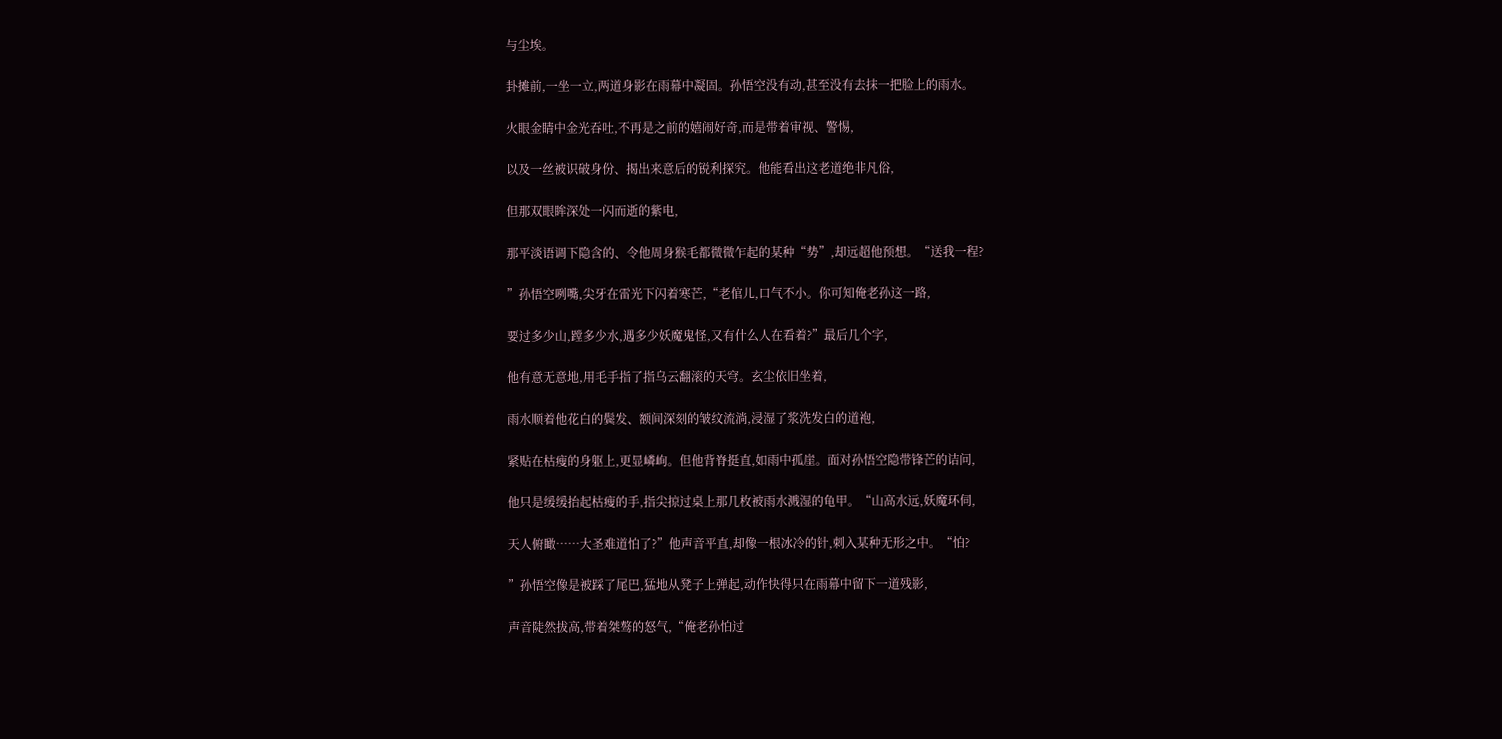与尘埃。

卦摊前,一坐一立,两道身影在雨幕中凝固。孙悟空没有动,甚至没有去抹一把脸上的雨水。

火眼金睛中金光吞吐,不再是之前的嬉闹好奇,而是带着审视、警惕,

以及一丝被识破身份、揭出来意后的锐利探究。他能看出这老道绝非凡俗,

但那双眼眸深处一闪而逝的紫电,

那平淡语调下隐含的、令他周身猴毛都微微乍起的某种“势”,却远超他预想。“送我一程?

”孙悟空咧嘴,尖牙在雷光下闪着寒芒,“老倌儿,口气不小。你可知俺老孙这一路,

要过多少山,蹚多少水,遇多少妖魔鬼怪,又有什么人在看着?”最后几个字,

他有意无意地,用毛手指了指乌云翻滚的天穹。玄尘依旧坐着,

雨水顺着他花白的鬓发、额间深刻的皱纹流淌,浸湿了浆洗发白的道袍,

紧贴在枯瘦的身躯上,更显嶙峋。但他背脊挺直,如雨中孤崖。面对孙悟空隐带锋芒的诘问,

他只是缓缓抬起枯瘦的手,指尖掠过桌上那几枚被雨水溅湿的龟甲。“山高水远,妖魔环伺,

天人俯瞰……大圣难道怕了?”他声音平直,却像一根冰冷的针,刺入某种无形之中。“怕?

”孙悟空像是被踩了尾巴,猛地从凳子上弹起,动作快得只在雨幕中留下一道残影,

声音陡然拔高,带着桀骜的怒气,“俺老孙怕过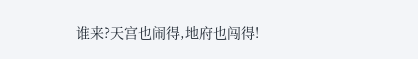谁来?天宫也闹得,地府也闯得!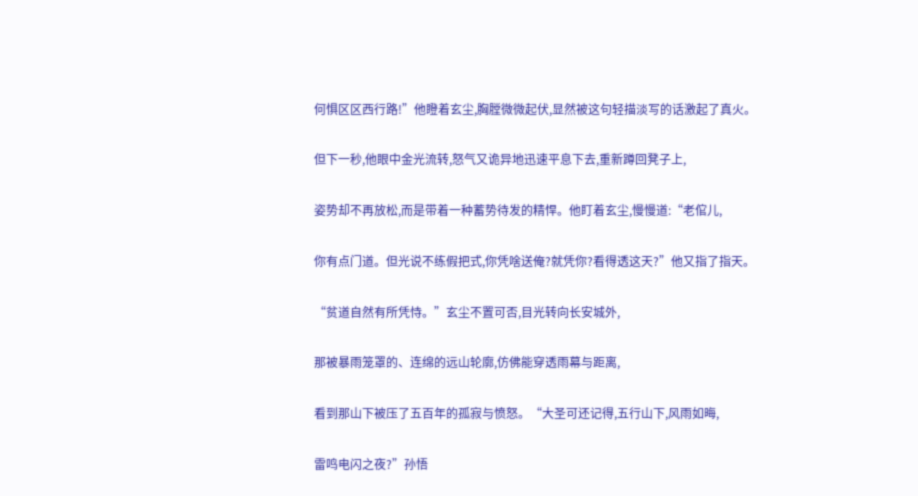何惧区区西行路!”他瞪着玄尘,胸膛微微起伏,显然被这句轻描淡写的话激起了真火。

但下一秒,他眼中金光流转,怒气又诡异地迅速平息下去,重新蹲回凳子上,

姿势却不再放松,而是带着一种蓄势待发的精悍。他盯着玄尘,慢慢道:“老倌儿,

你有点门道。但光说不练假把式,你凭啥送俺?就凭你?看得透这天?”他又指了指天。

“贫道自然有所凭恃。”玄尘不置可否,目光转向长安城外,

那被暴雨笼罩的、连绵的远山轮廓,仿佛能穿透雨幕与距离,

看到那山下被压了五百年的孤寂与愤怒。“大圣可还记得,五行山下,风雨如晦,

雷鸣电闪之夜?”孙悟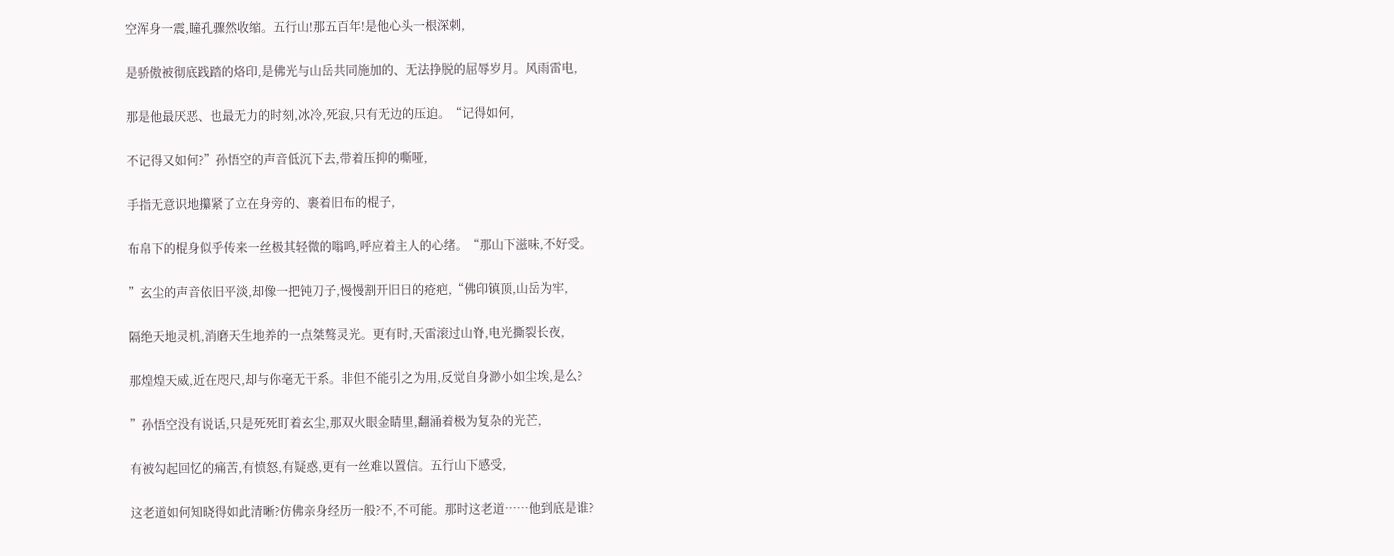空浑身一震,瞳孔骤然收缩。五行山!那五百年!是他心头一根深刺,

是骄傲被彻底践踏的烙印,是佛光与山岳共同施加的、无法挣脱的屈辱岁月。风雨雷电,

那是他最厌恶、也最无力的时刻,冰冷,死寂,只有无边的压迫。“记得如何,

不记得又如何?”孙悟空的声音低沉下去,带着压抑的嘶哑,

手指无意识地攥紧了立在身旁的、裹着旧布的棍子,

布帛下的棍身似乎传来一丝极其轻微的嗡鸣,呼应着主人的心绪。“那山下滋味,不好受。

”玄尘的声音依旧平淡,却像一把钝刀子,慢慢割开旧日的疮疤,“佛印镇顶,山岳为牢,

隔绝天地灵机,消磨天生地养的一点桀骜灵光。更有时,天雷滚过山脊,电光撕裂长夜,

那煌煌天威,近在咫尺,却与你毫无干系。非但不能引之为用,反觉自身渺小如尘埃,是么?

”孙悟空没有说话,只是死死盯着玄尘,那双火眼金睛里,翻涌着极为复杂的光芒,

有被勾起回忆的痛苦,有愤怒,有疑惑,更有一丝难以置信。五行山下感受,

这老道如何知晓得如此清晰?仿佛亲身经历一般?不,不可能。那时这老道……他到底是谁?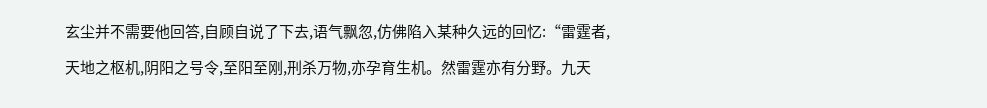玄尘并不需要他回答,自顾自说了下去,语气飘忽,仿佛陷入某种久远的回忆:“雷霆者,

天地之枢机,阴阳之号令,至阳至刚,刑杀万物,亦孕育生机。然雷霆亦有分野。九天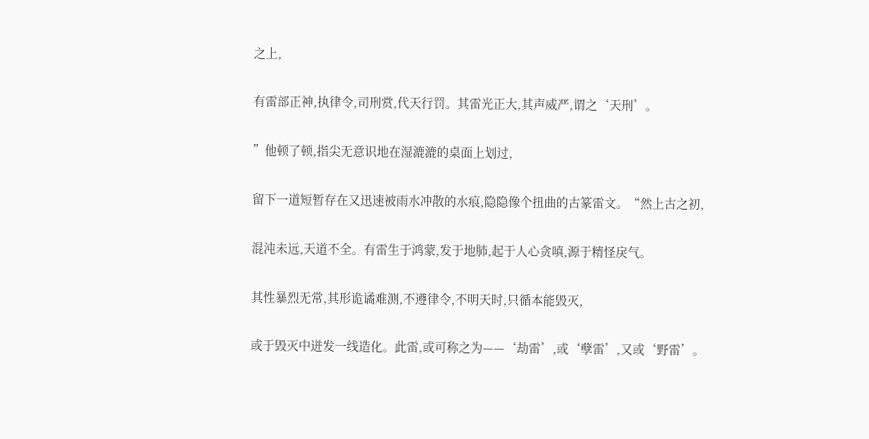之上,

有雷部正神,执律令,司刑赏,代天行罚。其雷光正大,其声威严,谓之‘天刑’。

”他顿了顿,指尖无意识地在湿漉漉的桌面上划过,

留下一道短暂存在又迅速被雨水冲散的水痕,隐隐像个扭曲的古篆雷文。“然上古之初,

混沌未远,天道不全。有雷生于鸿蒙,发于地肺,起于人心贪嗔,源于精怪戾气。

其性暴烈无常,其形诡谲难测,不遵律令,不明天时,只循本能毁灭,

或于毁灭中迸发一线造化。此雷,或可称之为——‘劫雷’,或‘孽雷’,又或‘野雷’。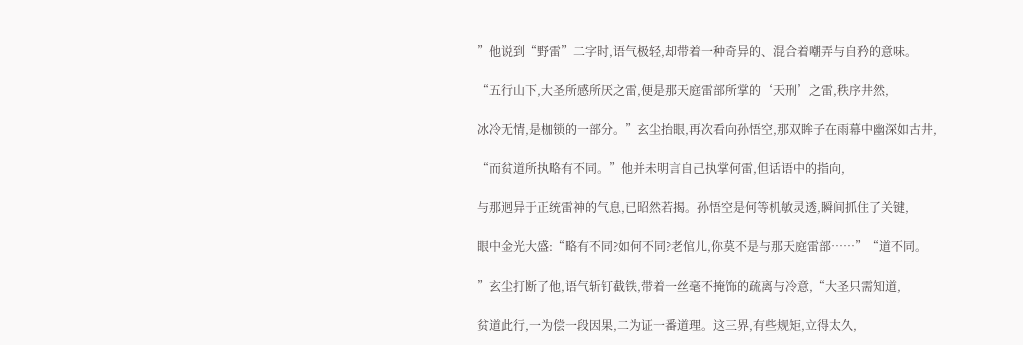”他说到“野雷”二字时,语气极轻,却带着一种奇异的、混合着嘲弄与自矜的意味。

“五行山下,大圣所感所厌之雷,便是那天庭雷部所掌的‘天刑’之雷,秩序井然,

冰冷无情,是枷锁的一部分。”玄尘抬眼,再次看向孙悟空,那双眸子在雨幕中幽深如古井,

“而贫道所执略有不同。”他并未明言自己执掌何雷,但话语中的指向,

与那迥异于正统雷神的气息,已昭然若揭。孙悟空是何等机敏灵透,瞬间抓住了关键,

眼中金光大盛:“略有不同?如何不同?老倌儿,你莫不是与那天庭雷部……”“道不同。

”玄尘打断了他,语气斩钉截铁,带着一丝毫不掩饰的疏离与冷意,“大圣只需知道,

贫道此行,一为偿一段因果,二为证一番道理。这三界,有些规矩,立得太久,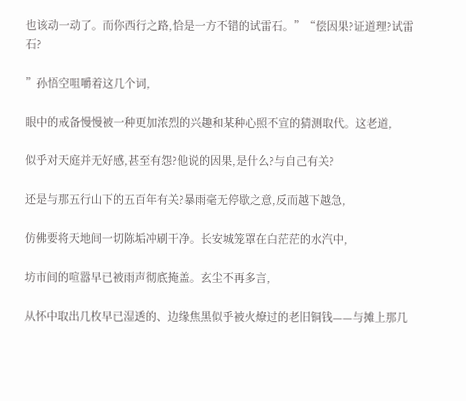也该动一动了。而你西行之路,恰是一方不错的试雷石。”“偿因果?证道理?试雷石?

”孙悟空咀嚼着这几个词,

眼中的戒备慢慢被一种更加浓烈的兴趣和某种心照不宣的猜测取代。这老道,

似乎对天庭并无好感,甚至有怨?他说的因果,是什么?与自己有关?

还是与那五行山下的五百年有关?暴雨毫无停歇之意,反而越下越急,

仿佛要将天地间一切陈垢冲刷干净。长安城笼罩在白茫茫的水汽中,

坊市间的喧嚣早已被雨声彻底掩盖。玄尘不再多言,

从怀中取出几枚早已湿透的、边缘焦黑似乎被火燎过的老旧铜钱——与摊上那几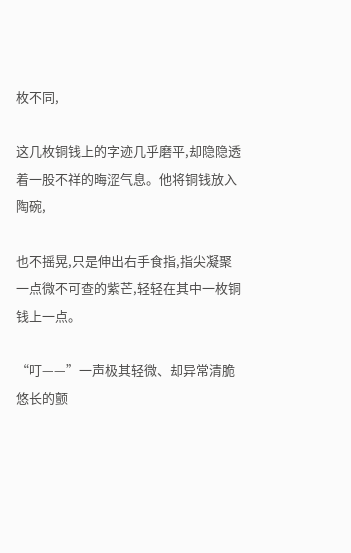枚不同,

这几枚铜钱上的字迹几乎磨平,却隐隐透着一股不祥的晦涩气息。他将铜钱放入陶碗,

也不摇晃,只是伸出右手食指,指尖凝聚一点微不可查的紫芒,轻轻在其中一枚铜钱上一点。

“叮——”一声极其轻微、却异常清脆悠长的颤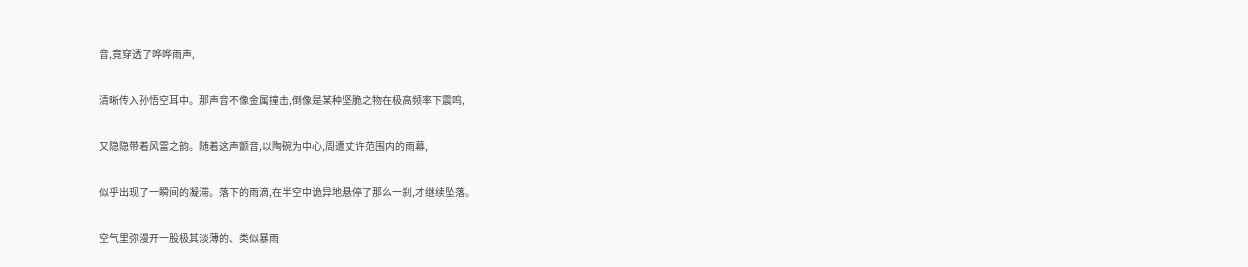音,竟穿透了哗哗雨声,

清晰传入孙悟空耳中。那声音不像金属撞击,倒像是某种坚脆之物在极高频率下震鸣,

又隐隐带着风雷之韵。随着这声颤音,以陶碗为中心,周遭丈许范围内的雨幕,

似乎出现了一瞬间的凝滞。落下的雨滴,在半空中诡异地悬停了那么一刹,才继续坠落。

空气里弥漫开一股极其淡薄的、类似暴雨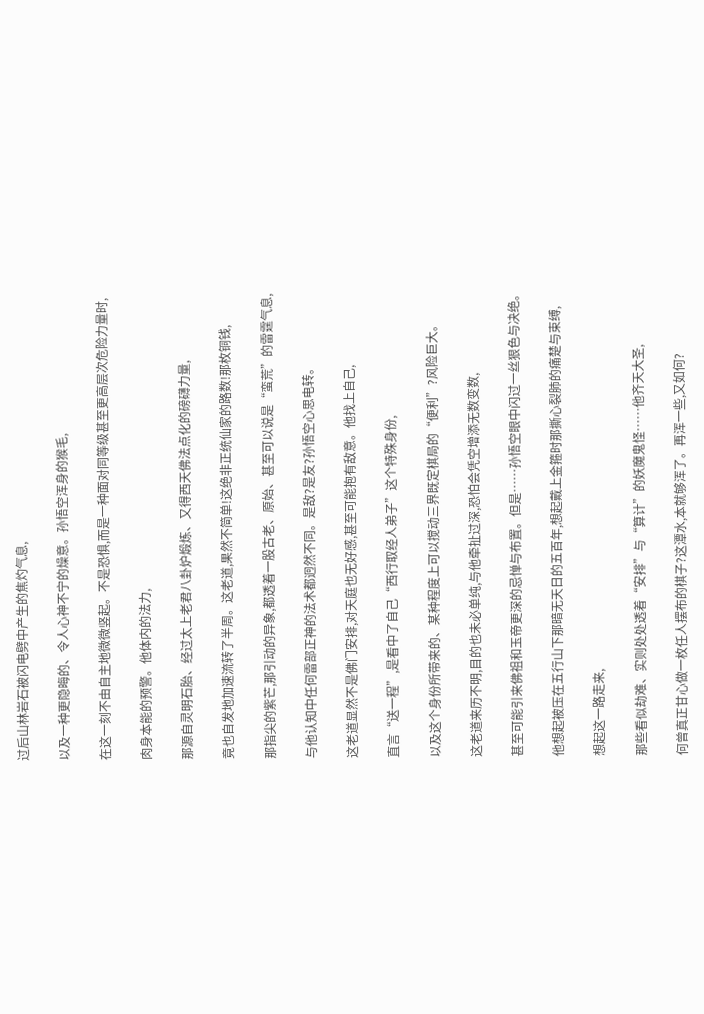过后山林岩石被闪电劈中产生的焦灼气息,

以及一种更隐晦的、令人心神不宁的燥意。孙悟空浑身的猴毛,

在这一刻不由自主地微微竖起。不是恐惧,而是一种面对同等级甚至更高层次危险力量时,

肉身本能的预警。他体内的法力,

那源自灵明石胎、经过太上老君八卦炉煅炼、又得西天佛法点化的磅礴力量,

竟也自发地加速流转了半周。这老道,果然不简单!这绝非正统仙家的路数!那枚铜钱,

那指尖的紫芒,那引动的异象,都透着一股古老、原始、甚至可以说是“蛮荒”的雷霆气息,

与他认知中任何雷部正神的法术都迥然不同。是敌?是友?孙悟空心思电转。

这老道显然不是佛门安排,对天庭也无好感,甚至可能抱有敌意。他找上自己,

直言“送一程”,是看中了自己“西行取经人弟子”这个特殊身份,

以及这个身份所带来的、某种程度上可以搅动三界既定棋局的“便利”?风险巨大。

这老道来历不明,目的也未必单纯,与他牵扯过深,恐怕会凭空增添无数变数,

甚至可能引来佛祖和玉帝更深的忌惮与布置。但是……孙悟空眼中闪过一丝狠色与决绝。

他想起被压在五行山下那暗无天日的五百年,想起戴上金箍时那撕心裂肺的痛楚与束缚,

想起这一路走来,

那些看似劫难、实则处处透着“安排”与“算计”的妖魔鬼怪……他齐天大圣,

何曾真正甘心做一枚任人摆布的棋子?这潭水,本就够浑了。再浑一些,又如何?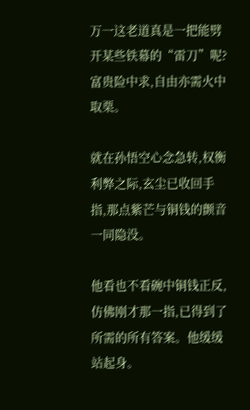万一这老道真是一把能劈开某些铁幕的“雷刀”呢?富贵险中求,自由亦需火中取栗。

就在孙悟空心念急转,权衡利弊之际,玄尘已收回手指,那点紫芒与铜钱的颤音一同隐没。

他看也不看碗中铜钱正反,仿佛刚才那一指,已得到了所需的所有答案。他缓缓站起身。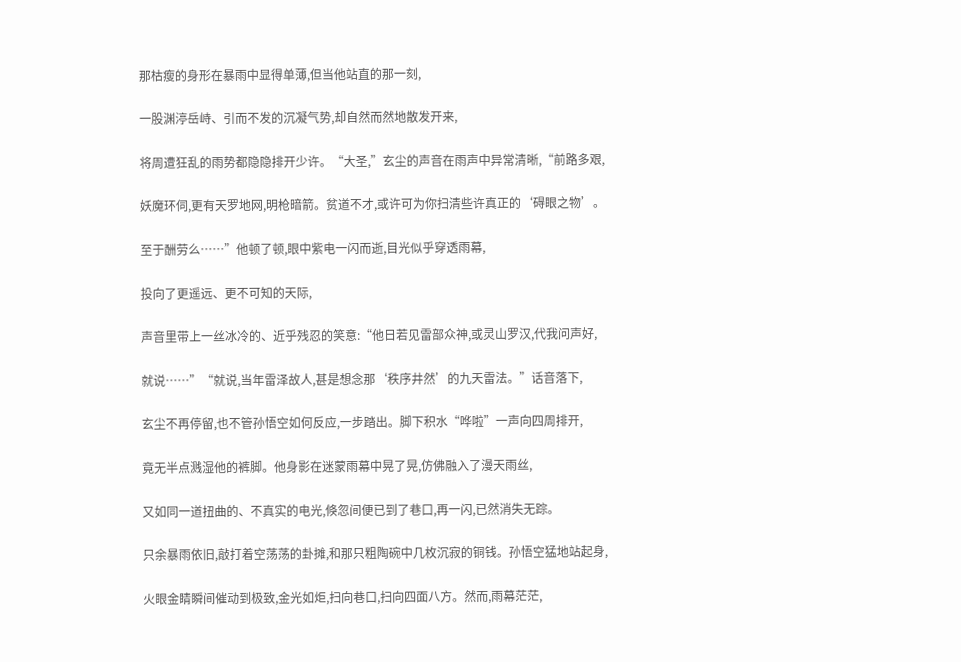那枯瘦的身形在暴雨中显得单薄,但当他站直的那一刻,

一股渊渟岳峙、引而不发的沉凝气势,却自然而然地散发开来,

将周遭狂乱的雨势都隐隐排开少许。“大圣,”玄尘的声音在雨声中异常清晰,“前路多艰,

妖魔环伺,更有天罗地网,明枪暗箭。贫道不才,或许可为你扫清些许真正的‘碍眼之物’。

至于酬劳么……”他顿了顿,眼中紫电一闪而逝,目光似乎穿透雨幕,

投向了更遥远、更不可知的天际,

声音里带上一丝冰冷的、近乎残忍的笑意:“他日若见雷部众神,或灵山罗汉,代我问声好,

就说……”“就说,当年雷泽故人,甚是想念那‘秩序井然’的九天雷法。”话音落下,

玄尘不再停留,也不管孙悟空如何反应,一步踏出。脚下积水“哗啦”一声向四周排开,

竟无半点溅湿他的裤脚。他身影在迷蒙雨幕中晃了晃,仿佛融入了漫天雨丝,

又如同一道扭曲的、不真实的电光,倏忽间便已到了巷口,再一闪,已然消失无踪。

只余暴雨依旧,敲打着空荡荡的卦摊,和那只粗陶碗中几枚沉寂的铜钱。孙悟空猛地站起身,

火眼金睛瞬间催动到极致,金光如炬,扫向巷口,扫向四面八方。然而,雨幕茫茫,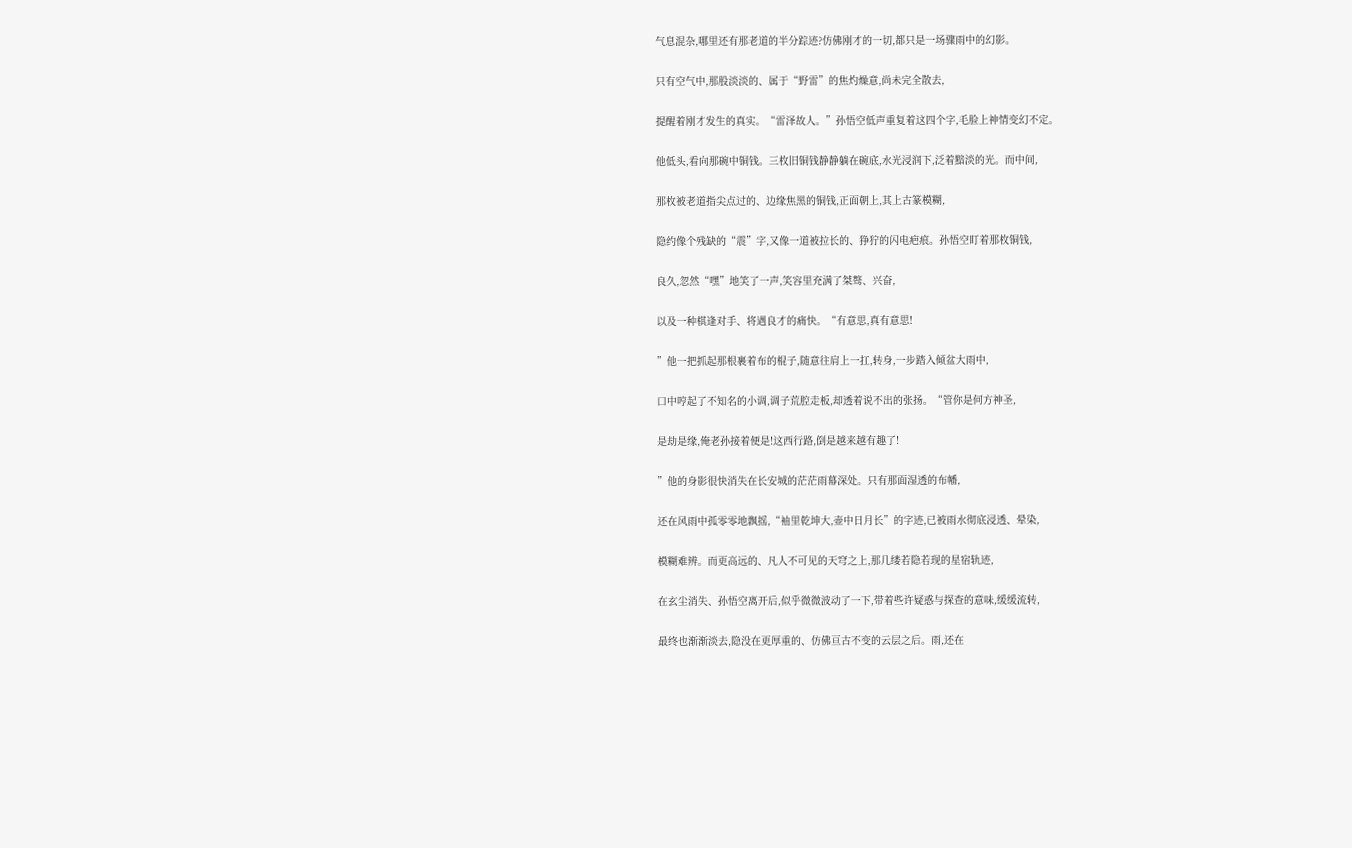气息混杂,哪里还有那老道的半分踪迹?仿佛刚才的一切,都只是一场骤雨中的幻影。

只有空气中,那股淡淡的、属于“野雷”的焦灼燥意,尚未完全散去,

提醒着刚才发生的真实。“雷泽故人。”孙悟空低声重复着这四个字,毛脸上神情变幻不定。

他低头,看向那碗中铜钱。三枚旧铜钱静静躺在碗底,水光浸润下,泛着黯淡的光。而中间,

那枚被老道指尖点过的、边缘焦黑的铜钱,正面朝上,其上古篆模糊,

隐约像个残缺的“震”字,又像一道被拉长的、狰狞的闪电疤痕。孙悟空盯着那枚铜钱,

良久,忽然“嘿”地笑了一声,笑容里充满了桀骜、兴奋,

以及一种棋逢对手、将遇良才的痛快。“有意思,真有意思!

”他一把抓起那根裹着布的棍子,随意往肩上一扛,转身,一步踏入倾盆大雨中,

口中哼起了不知名的小调,调子荒腔走板,却透着说不出的张扬。“管你是何方神圣,

是劫是缘,俺老孙接着便是!这西行路,倒是越来越有趣了!

”他的身影很快消失在长安城的茫茫雨幕深处。只有那面湿透的布幡,

还在风雨中孤零零地飘摇,“袖里乾坤大,壶中日月长”的字迹,已被雨水彻底浸透、晕染,

模糊难辨。而更高远的、凡人不可见的天穹之上,那几缕若隐若现的星宿轨迹,

在玄尘消失、孙悟空离开后,似乎微微波动了一下,带着些许疑惑与探查的意味,缓缓流转,

最终也渐渐淡去,隐没在更厚重的、仿佛亘古不变的云层之后。雨,还在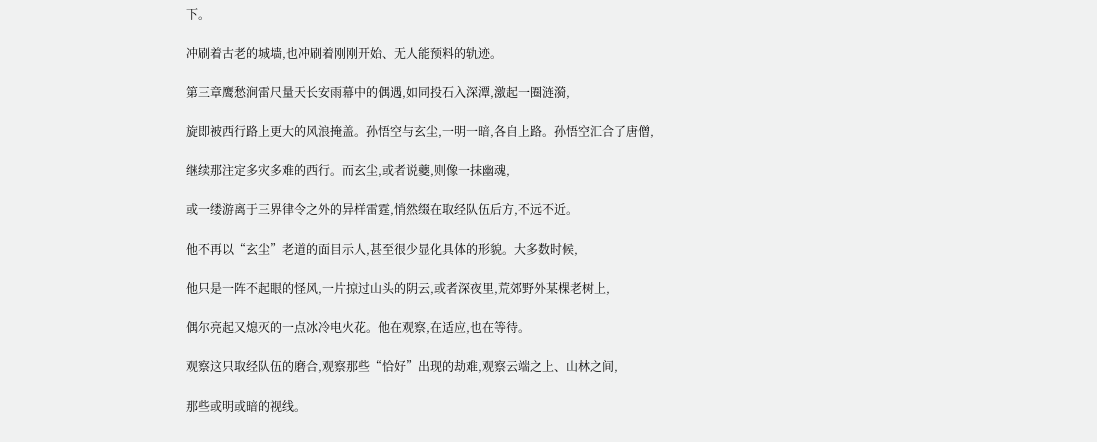下。

冲刷着古老的城墙,也冲刷着刚刚开始、无人能预料的轨迹。

第三章鹰愁涧雷尺量天长安雨幕中的偶遇,如同投石入深潭,激起一圈涟漪,

旋即被西行路上更大的风浪掩盖。孙悟空与玄尘,一明一暗,各自上路。孙悟空汇合了唐僧,

继续那注定多灾多难的西行。而玄尘,或者说夔,则像一抹幽魂,

或一缕游离于三界律令之外的异样雷霆,悄然缀在取经队伍后方,不远不近。

他不再以“玄尘”老道的面目示人,甚至很少显化具体的形貌。大多数时候,

他只是一阵不起眼的怪风,一片掠过山头的阴云,或者深夜里,荒郊野外某棵老树上,

偶尔亮起又熄灭的一点冰冷电火花。他在观察,在适应,也在等待。

观察这只取经队伍的磨合,观察那些“恰好”出现的劫难,观察云端之上、山林之间,

那些或明或暗的视线。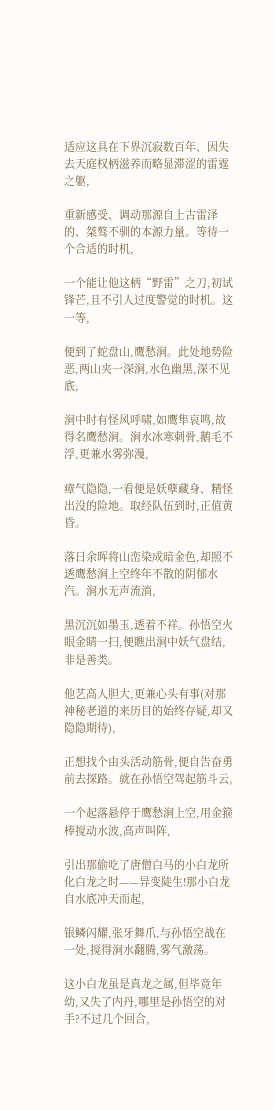适应这具在下界沉寂数百年、因失去天庭权柄滋养而略显滞涩的雷霆之躯,

重新感受、调动那源自上古雷泽的、桀骜不驯的本源力量。等待一个合适的时机,

一个能让他这柄“野雷”之刀,初试锋芒,且不引人过度警觉的时机。这一等,

便到了蛇盘山,鹰愁涧。此处地势险恶,两山夹一深涧,水色幽黑,深不见底,

涧中时有怪风呼啸,如鹰隼哀鸣,故得名鹰愁涧。涧水冰寒刺骨,鹅毛不浮,更兼水雾弥漫,

瘴气隐隐,一看便是妖孽藏身、精怪出没的险地。取经队伍到时,正值黄昏。

落日余晖将山峦染成暗金色,却照不透鹰愁涧上空终年不散的阴郁水汽。涧水无声流淌,

黑沉沉如墨玉,透着不祥。孙悟空火眼金睛一扫,便瞧出涧中妖气盘结,非是善类。

他艺高人胆大,更兼心头有事(对那神秘老道的来历目的始终存疑,却又隐隐期待),

正想找个由头活动筋骨,便自告奋勇前去探路。就在孙悟空驾起筋斗云,

一个起落悬停于鹰愁涧上空,用金箍棒搅动水波,高声叫阵,

引出那偷吃了唐僧白马的小白龙所化白龙之时——异变陡生!那小白龙自水底冲天而起,

银鳞闪耀,张牙舞爪,与孙悟空战在一处,搅得涧水翻腾,雾气激荡。

这小白龙虽是真龙之属,但毕竟年幼,又失了内丹,哪里是孙悟空的对手?不过几个回合,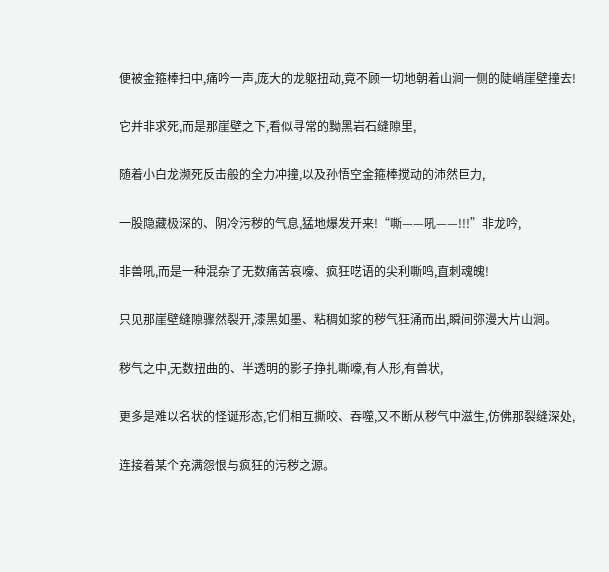便被金箍棒扫中,痛吟一声,庞大的龙躯扭动,竟不顾一切地朝着山涧一侧的陡峭崖壁撞去!

它并非求死,而是那崖壁之下,看似寻常的黝黑岩石缝隙里,

随着小白龙濒死反击般的全力冲撞,以及孙悟空金箍棒搅动的沛然巨力,

一股隐藏极深的、阴冷污秽的气息,猛地爆发开来!“嘶——吼——!!!”非龙吟,

非兽吼,而是一种混杂了无数痛苦哀嚎、疯狂呓语的尖利嘶鸣,直刺魂魄!

只见那崖壁缝隙骤然裂开,漆黑如墨、粘稠如浆的秽气狂涌而出,瞬间弥漫大片山涧。

秽气之中,无数扭曲的、半透明的影子挣扎嘶嚎,有人形,有兽状,

更多是难以名状的怪诞形态,它们相互撕咬、吞噬,又不断从秽气中滋生,仿佛那裂缝深处,

连接着某个充满怨恨与疯狂的污秽之源。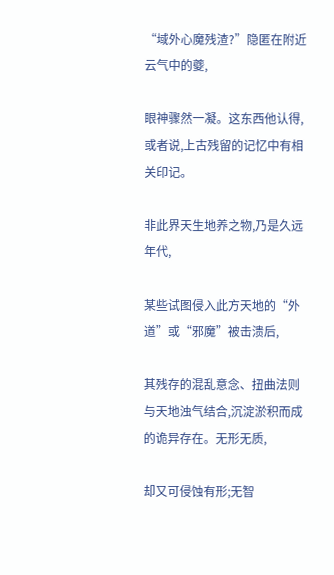“域外心魔残渣?”隐匿在附近云气中的夔,

眼神骤然一凝。这东西他认得,或者说,上古残留的记忆中有相关印记。

非此界天生地养之物,乃是久远年代,

某些试图侵入此方天地的“外道”或“邪魔”被击溃后,

其残存的混乱意念、扭曲法则与天地浊气结合,沉淀淤积而成的诡异存在。无形无质,

却又可侵蚀有形;无智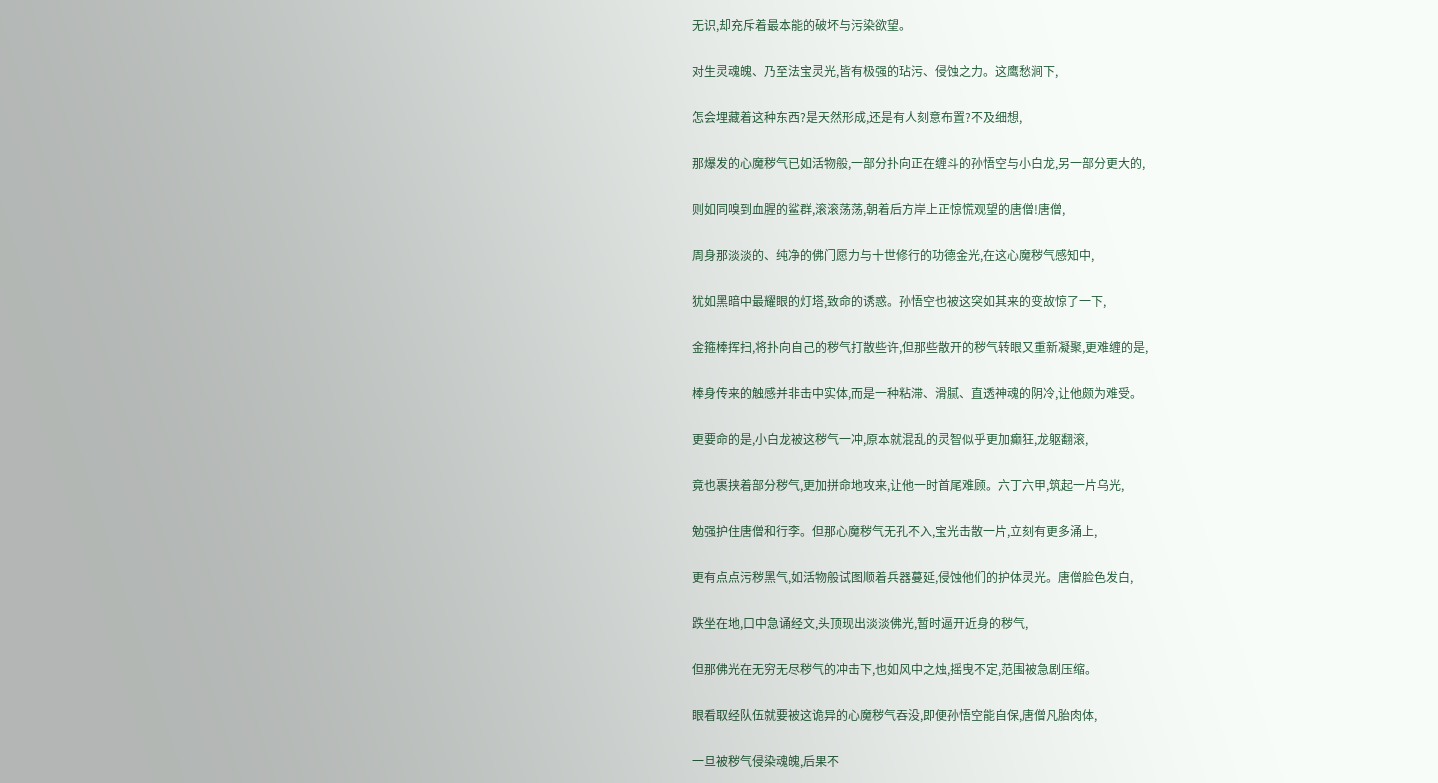无识,却充斥着最本能的破坏与污染欲望。

对生灵魂魄、乃至法宝灵光,皆有极强的玷污、侵蚀之力。这鹰愁涧下,

怎会埋藏着这种东西?是天然形成,还是有人刻意布置?不及细想,

那爆发的心魔秽气已如活物般,一部分扑向正在缠斗的孙悟空与小白龙,另一部分更大的,

则如同嗅到血腥的鲨群,滚滚荡荡,朝着后方岸上正惊慌观望的唐僧!唐僧,

周身那淡淡的、纯净的佛门愿力与十世修行的功德金光,在这心魔秽气感知中,

犹如黑暗中最耀眼的灯塔,致命的诱惑。孙悟空也被这突如其来的变故惊了一下,

金箍棒挥扫,将扑向自己的秽气打散些许,但那些散开的秽气转眼又重新凝聚,更难缠的是,

棒身传来的触感并非击中实体,而是一种粘滞、滑腻、直透神魂的阴冷,让他颇为难受。

更要命的是,小白龙被这秽气一冲,原本就混乱的灵智似乎更加癫狂,龙躯翻滚,

竟也裹挟着部分秽气,更加拼命地攻来,让他一时首尾难顾。六丁六甲,筑起一片乌光,

勉强护住唐僧和行李。但那心魔秽气无孔不入,宝光击散一片,立刻有更多涌上,

更有点点污秽黑气,如活物般试图顺着兵器蔓延,侵蚀他们的护体灵光。唐僧脸色发白,

跌坐在地,口中急诵经文,头顶现出淡淡佛光,暂时逼开近身的秽气,

但那佛光在无穷无尽秽气的冲击下,也如风中之烛,摇曳不定,范围被急剧压缩。

眼看取经队伍就要被这诡异的心魔秽气吞没,即便孙悟空能自保,唐僧凡胎肉体,

一旦被秽气侵染魂魄,后果不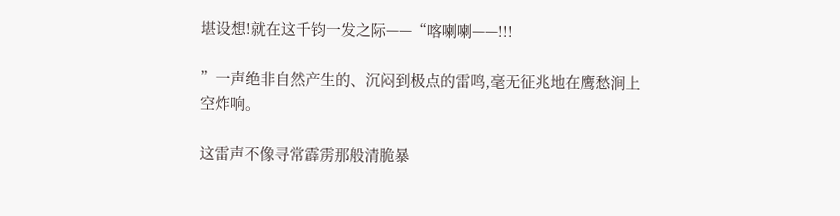堪设想!就在这千钧一发之际——“喀喇喇——!!!

”一声绝非自然产生的、沉闷到极点的雷鸣,毫无征兆地在鹰愁涧上空炸响。

这雷声不像寻常霹雳那般清脆暴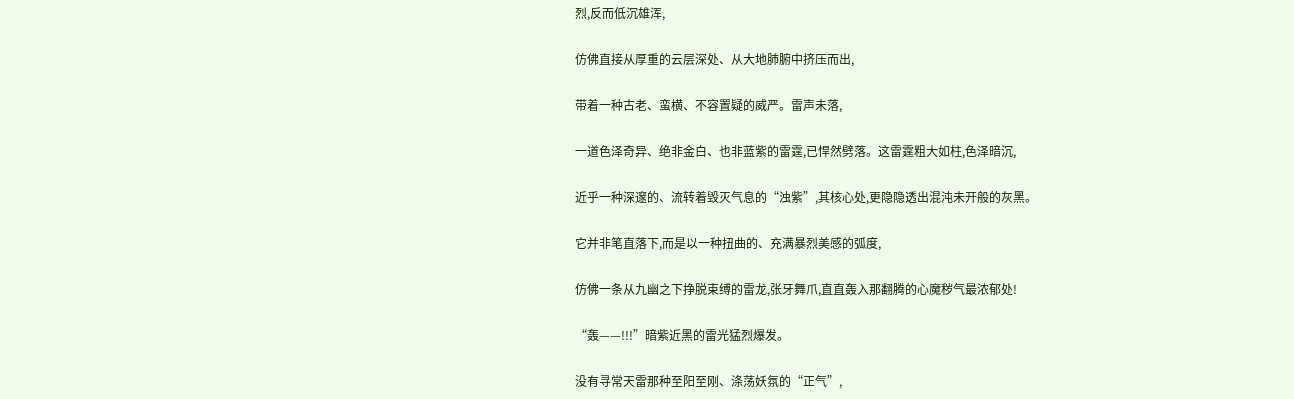烈,反而低沉雄浑,

仿佛直接从厚重的云层深处、从大地肺腑中挤压而出,

带着一种古老、蛮横、不容置疑的威严。雷声未落,

一道色泽奇异、绝非金白、也非蓝紫的雷霆,已悍然劈落。这雷霆粗大如柱,色泽暗沉,

近乎一种深邃的、流转着毁灭气息的“浊紫”,其核心处,更隐隐透出混沌未开般的灰黑。

它并非笔直落下,而是以一种扭曲的、充满暴烈美感的弧度,

仿佛一条从九幽之下挣脱束缚的雷龙,张牙舞爪,直直轰入那翻腾的心魔秽气最浓郁处!

“轰——!!!”暗紫近黑的雷光猛烈爆发。

没有寻常天雷那种至阳至刚、涤荡妖氛的“正气”,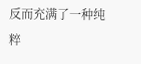反而充满了一种纯粹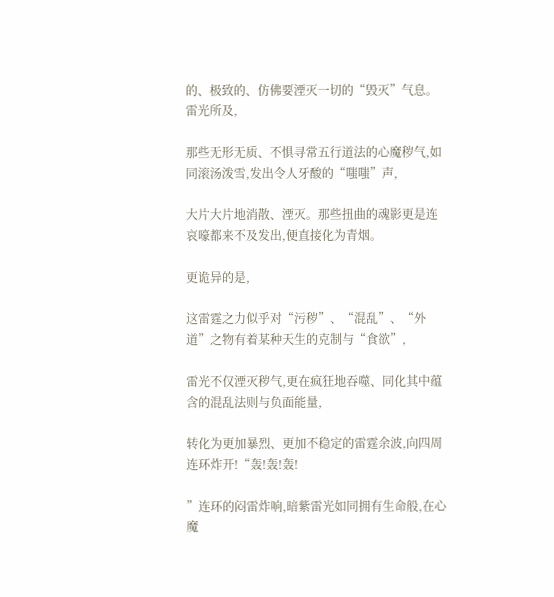的、极致的、仿佛要湮灭一切的“毁灭”气息。雷光所及,

那些无形无质、不惧寻常五行道法的心魔秽气,如同滚汤泼雪,发出令人牙酸的“嗤嗤”声,

大片大片地消散、湮灭。那些扭曲的魂影更是连哀嚎都来不及发出,便直接化为青烟。

更诡异的是,

这雷霆之力似乎对“污秽”、“混乱”、“外道”之物有着某种天生的克制与“食欲”,

雷光不仅湮灭秽气,更在疯狂地吞噬、同化其中蕴含的混乱法则与负面能量,

转化为更加暴烈、更加不稳定的雷霆余波,向四周连环炸开!“轰!轰!轰!

”连环的闷雷炸响,暗紫雷光如同拥有生命般,在心魔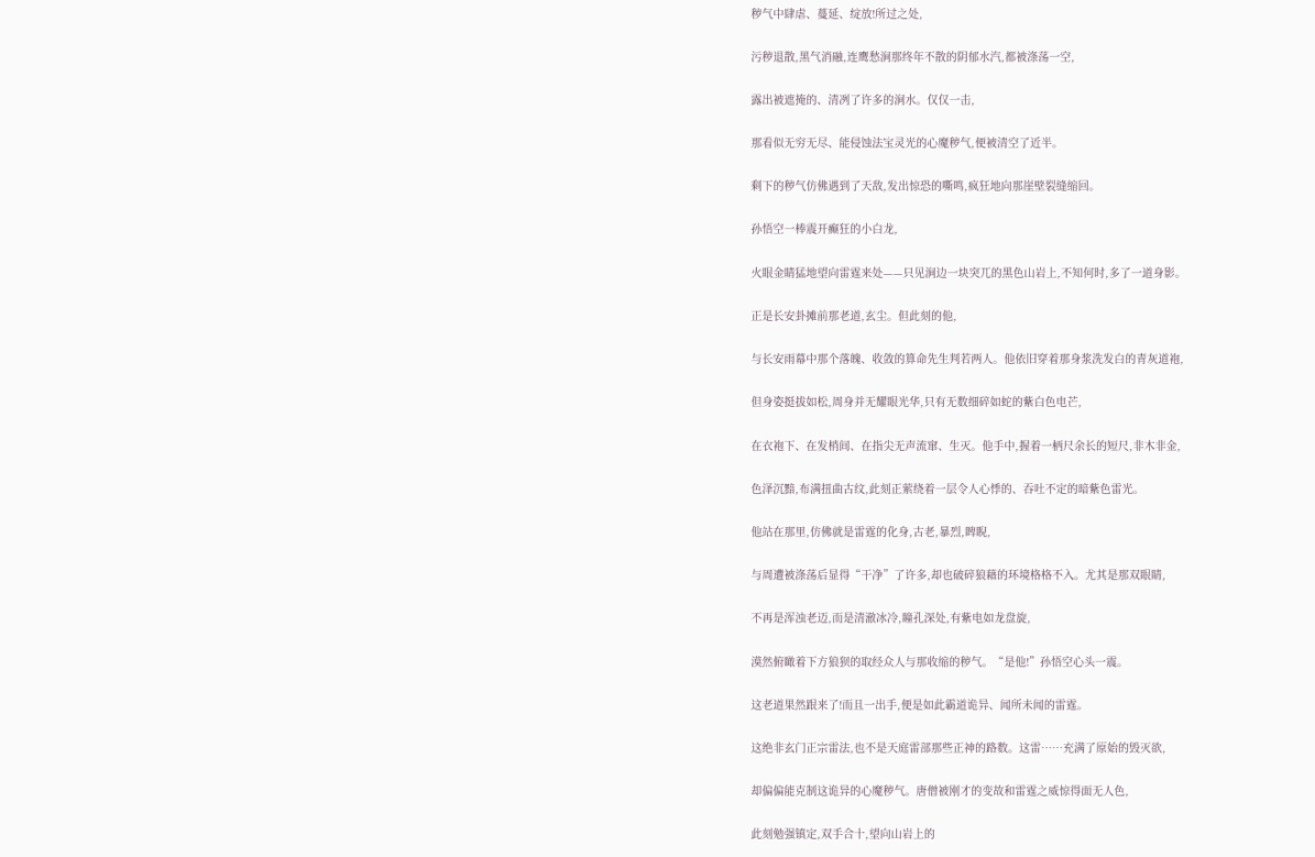秽气中肆虐、蔓延、绽放!所过之处,

污秽退散,黑气消融,连鹰愁涧那终年不散的阴郁水汽,都被涤荡一空,

露出被遮掩的、清冽了许多的涧水。仅仅一击,

那看似无穷无尽、能侵蚀法宝灵光的心魔秽气,便被清空了近半。

剩下的秽气仿佛遇到了天敌,发出惊恐的嘶鸣,疯狂地向那崖壁裂缝缩回。

孙悟空一棒震开癫狂的小白龙,

火眼金睛猛地望向雷霆来处——只见涧边一块突兀的黑色山岩上,不知何时,多了一道身影。

正是长安卦摊前那老道,玄尘。但此刻的他,

与长安雨幕中那个落魄、收敛的算命先生判若两人。他依旧穿着那身浆洗发白的青灰道袍,

但身姿挺拔如松,周身并无耀眼光华,只有无数细碎如蛇的紫白色电芒,

在衣袍下、在发梢间、在指尖无声流窜、生灭。他手中,握着一柄尺余长的短尺,非木非金,

色泽沉黯,布满扭曲古纹,此刻正萦绕着一层令人心悸的、吞吐不定的暗紫色雷光。

他站在那里,仿佛就是雷霆的化身,古老,暴烈,睥睨,

与周遭被涤荡后显得“干净”了许多,却也破碎狼藉的环境格格不入。尤其是那双眼睛,

不再是浑浊老迈,而是清澈冰冷,瞳孔深处,有紫电如龙盘旋,

漠然俯瞰着下方狼狈的取经众人与那收缩的秽气。“是他!”孙悟空心头一震。

这老道果然跟来了!而且一出手,便是如此霸道诡异、闻所未闻的雷霆。

这绝非玄门正宗雷法,也不是天庭雷部那些正神的路数。这雷……充满了原始的毁灭欲,

却偏偏能克制这诡异的心魔秽气。唐僧被刚才的变故和雷霆之威惊得面无人色,

此刻勉强镇定,双手合十,望向山岩上的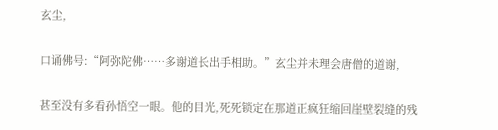玄尘,

口诵佛号:“阿弥陀佛……多谢道长出手相助。”玄尘并未理会唐僧的道谢,

甚至没有多看孙悟空一眼。他的目光,死死锁定在那道正疯狂缩回崖壁裂缝的残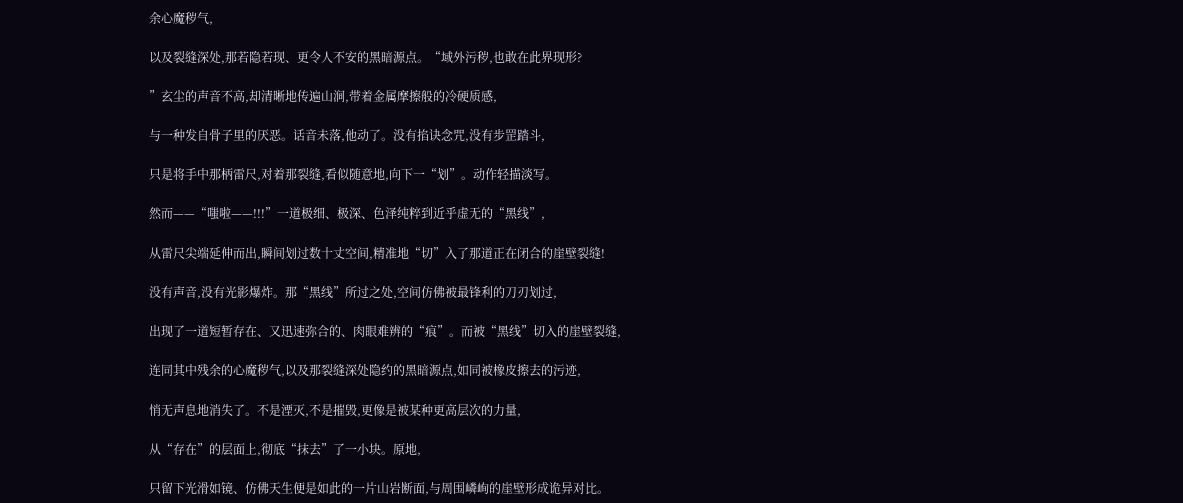余心魔秽气,

以及裂缝深处,那若隐若现、更令人不安的黑暗源点。“域外污秽,也敢在此界现形?

”玄尘的声音不高,却清晰地传遍山涧,带着金属摩擦般的冷硬质感,

与一种发自骨子里的厌恶。话音未落,他动了。没有掐诀念咒,没有步罡踏斗,

只是将手中那柄雷尺,对着那裂缝,看似随意地,向下一“划”。动作轻描淡写。

然而——“嗤啦——!!!”一道极细、极深、色泽纯粹到近乎虚无的“黑线”,

从雷尺尖端延伸而出,瞬间划过数十丈空间,精准地“切”入了那道正在闭合的崖壁裂缝!

没有声音,没有光影爆炸。那“黑线”所过之处,空间仿佛被最锋利的刀刃划过,

出现了一道短暂存在、又迅速弥合的、肉眼难辨的“痕”。而被“黑线”切入的崖壁裂缝,

连同其中残余的心魔秽气,以及那裂缝深处隐约的黑暗源点,如同被橡皮擦去的污迹,

悄无声息地消失了。不是湮灭,不是摧毁,更像是被某种更高层次的力量,

从“存在”的层面上,彻底“抹去”了一小块。原地,

只留下光滑如镜、仿佛天生便是如此的一片山岩断面,与周围嶙峋的崖壁形成诡异对比。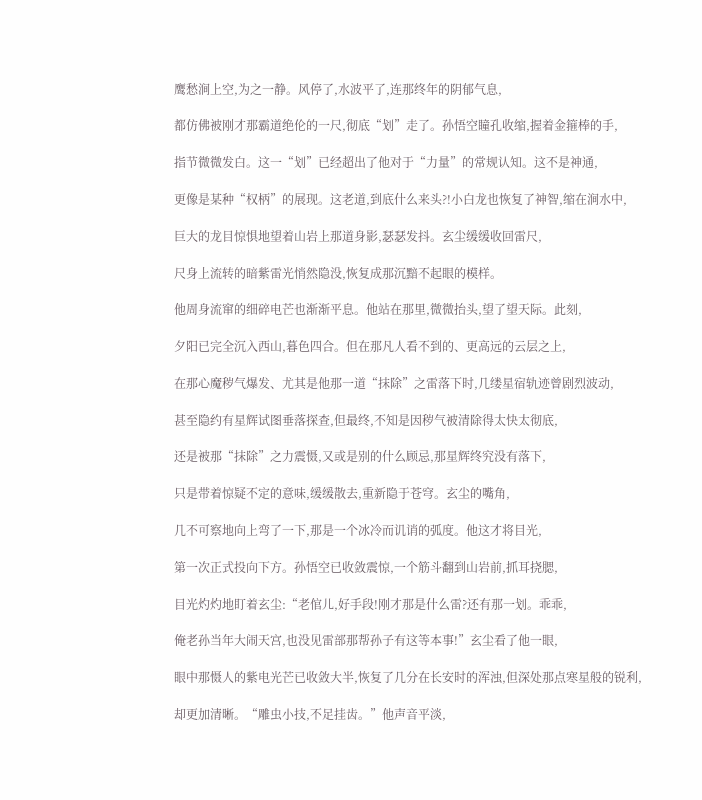鹰愁涧上空,为之一静。风停了,水波平了,连那终年的阴郁气息,

都仿佛被刚才那霸道绝伦的一尺,彻底“划”走了。孙悟空瞳孔收缩,握着金箍棒的手,

指节微微发白。这一“划”已经超出了他对于“力量”的常规认知。这不是神通,

更像是某种“权柄”的展现。这老道,到底什么来头?!小白龙也恢复了神智,缩在涧水中,

巨大的龙目惊惧地望着山岩上那道身影,瑟瑟发抖。玄尘缓缓收回雷尺,

尺身上流转的暗紫雷光悄然隐没,恢复成那沉黯不起眼的模样。

他周身流窜的细碎电芒也渐渐平息。他站在那里,微微抬头,望了望天际。此刻,

夕阳已完全沉入西山,暮色四合。但在那凡人看不到的、更高远的云层之上,

在那心魔秽气爆发、尤其是他那一道“抹除”之雷落下时,几缕星宿轨迹曾剧烈波动,

甚至隐约有星辉试图垂落探查,但最终,不知是因秽气被清除得太快太彻底,

还是被那“抹除”之力震慑,又或是别的什么顾忌,那星辉终究没有落下,

只是带着惊疑不定的意味,缓缓散去,重新隐于苍穹。玄尘的嘴角,

几不可察地向上弯了一下,那是一个冰冷而讥诮的弧度。他这才将目光,

第一次正式投向下方。孙悟空已收敛震惊,一个筋斗翻到山岩前,抓耳挠腮,

目光灼灼地盯着玄尘:“老倌儿,好手段!刚才那是什么雷?还有那一划。乖乖,

俺老孙当年大闹天宫,也没见雷部那帮孙子有这等本事!”玄尘看了他一眼,

眼中那慑人的紫电光芒已收敛大半,恢复了几分在长安时的浑浊,但深处那点寒星般的锐利,

却更加清晰。“雕虫小技,不足挂齿。”他声音平淡,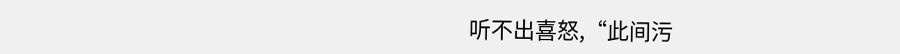听不出喜怒,“此间污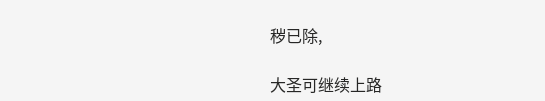秽已除,

大圣可继续上路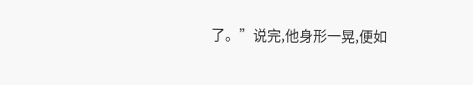了。”说完,他身形一晃,便如